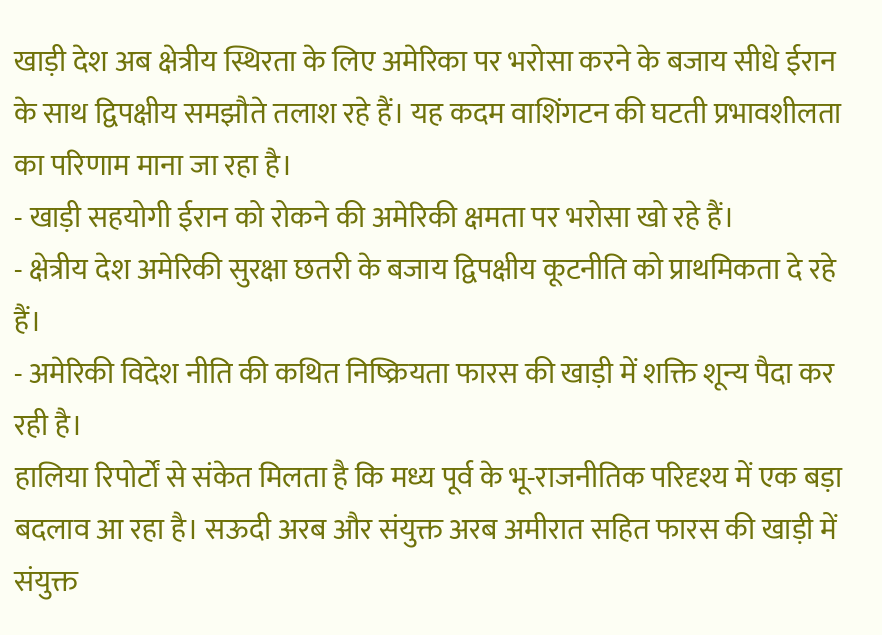खाड़ी देश अब क्षेत्रीय स्थिरता के लिए अमेरिका पर भरोसा करने के बजाय सीधे ईरान के साथ द्विपक्षीय समझौते तलाश रहे हैं। यह कदम वाशिंगटन की घटती प्रभावशीलता का परिणाम माना जा रहा है।
- खाड़ी सहयोगी ईरान को रोकने की अमेरिकी क्षमता पर भरोसा खो रहे हैं।
- क्षेत्रीय देश अमेरिकी सुरक्षा छतरी के बजाय द्विपक्षीय कूटनीति को प्राथमिकता दे रहे हैं।
- अमेरिकी विदेश नीति की कथित निष्क्रियता फारस की खाड़ी में शक्ति शून्य पैदा कर रही है।
हालिया रिपोर्टों से संकेत मिलता है कि मध्य पूर्व के भू-राजनीतिक परिदृश्य में एक बड़ा बदलाव आ रहा है। सऊदी अरब और संयुक्त अरब अमीरात सहित फारस की खाड़ी में संयुक्त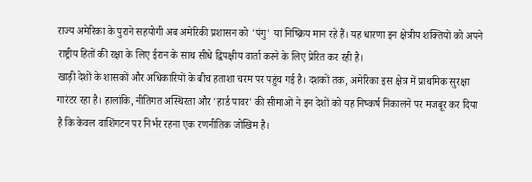राज्य अमेरिका के पुराने सहयोगी अब अमेरिकी प्रशासन को 'पंगु' या निष्क्रिय मान रहे हैं। यह धारणा इन क्षेत्रीय शक्तियों को अपने राष्ट्रीय हितों की रक्षा के लिए ईरान के साथ सीधे द्विपक्षीय वार्ता करने के लिए प्रेरित कर रही है।
खाड़ी देशों के शासकों और अधिकारियों के बीच हताशा चरम पर पहुंच गई है। दशकों तक, अमेरिका इस क्षेत्र में प्राथमिक सुरक्षा गारंटर रहा है। हालांकि, नीतिगत अस्थिरता और 'हार्ड पावर' की सीमाओं ने इन देशों को यह निष्कर्ष निकालने पर मजबूर कर दिया है कि केवल वाशिंगटन पर निर्भर रहना एक रणनीतिक जोखिम है।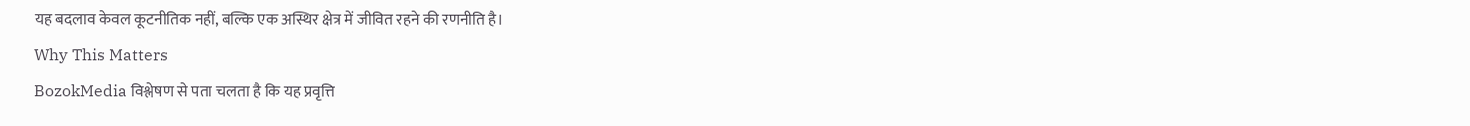यह बदलाव केवल कूटनीतिक नहीं, बल्कि एक अस्थिर क्षेत्र में जीवित रहने की रणनीति है।
Why This Matters
BozokMedia विश्लेषण से पता चलता है कि यह प्रवृत्ति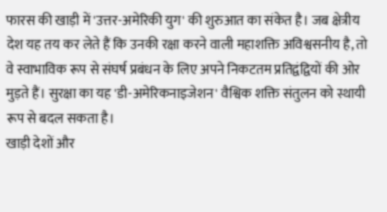फारस की खाड़ी में 'उत्तर-अमेरिकी युग' की शुरुआत का संकेत है। जब क्षेत्रीय देश यह तय कर लेते हैं कि उनकी रक्षा करने वाली महाशक्ति अविश्वसनीय है, तो वे स्वाभाविक रूप से संघर्ष प्रबंधन के लिए अपने निकटतम प्रतिद्वंद्वियों की ओर मुड़ते हैं। सुरक्षा का यह 'डी-अमेरिकनाइजेशन' वैश्विक शक्ति संतुलन को स्थायी रूप से बदल सकता है।
खाड़ी देशों और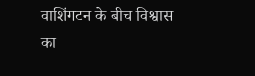वाशिंगटन के बीच विश्वास का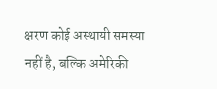क्षरण कोई अस्थायी समस्या नहीं है, बल्कि अमेरिकी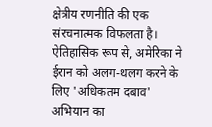क्षेत्रीय रणनीति की एक संरचनात्मक विफलता है।
ऐतिहासिक रूप से, अमेरिका ने ईरान को अलग-थलग करने के लिए 'अधिकतम दबाव' अभियान का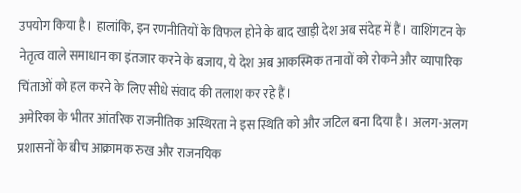उपयोग किया है। हालांकि, इन रणनीतियों के विफल होने के बाद खाड़ी देश अब संदेह में हैं। वाशिंगटन के नेतृत्व वाले समाधान का इंतजार करने के बजाय, ये देश अब आकस्मिक तनावों को रोकने और व्यापारिक चिंताओं को हल करने के लिए सीधे संवाद की तलाश कर रहे हैं।
अमेरिका के भीतर आंतरिक राजनीतिक अस्थिरता ने इस स्थिति को और जटिल बना दिया है। अलग-अलग प्रशासनों के बीच आक्रामक रुख और राजनयिक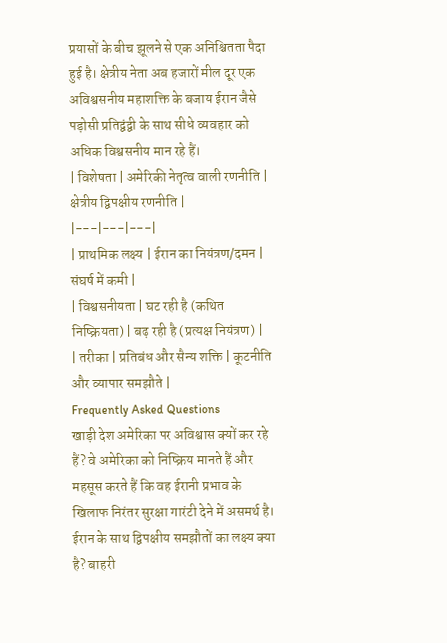प्रयासों के बीच झूलने से एक अनिश्चितता पैदा हुई है। क्षेत्रीय नेता अब हजारों मील दूर एक अविश्वसनीय महाशक्ति के बजाय ईरान जैसे पड़ोसी प्रतिद्वंद्वी के साथ सीधे व्यवहार को अधिक विश्वसनीय मान रहे हैं।
| विशेषता | अमेरिकी नेतृत्व वाली रणनीति | क्षेत्रीय द्विपक्षीय रणनीति |
|---|---|---|
| प्राथमिक लक्ष्य | ईरान का नियंत्रण/दमन | संघर्ष में कमी |
| विश्वसनीयता | घट रही है (कथित निष्क्रियता) | बढ़ रही है (प्रत्यक्ष नियंत्रण) |
| तरीका | प्रतिबंध और सैन्य शक्ति | कूटनीति और व्यापार समझौते |
Frequently Asked Questions
खाड़ी देश अमेरिका पर अविश्वास क्यों कर रहे हैं? वे अमेरिका को निष्क्रिय मानते हैं और महसूस करते हैं कि वह ईरानी प्रभाव के खिलाफ निरंतर सुरक्षा गारंटी देने में असमर्थ है।
ईरान के साथ द्विपक्षीय समझौतों का लक्ष्य क्या है? बाहरी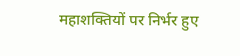महाशक्तियों पर निर्भर हुए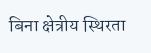बिना क्षेत्रीय स्थिरता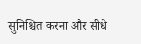सुनिश्चित करना और सीधे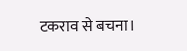टकराव से बचना।